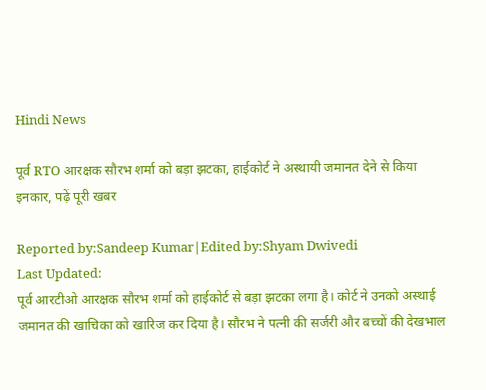Hindi News

पूर्व RTO आरक्षक सौरभ शर्मा को बड़ा झटका, हाईकोर्ट ने अस्थायी जमानत देने से किया इनकार, पढ़ें पूरी खबर

Reported by:Sandeep Kumar|Edited by:Shyam Dwivedi
Last Updated:
पूर्व आरटीओ आरक्षक सौरभ शर्मा को हाईकोर्ट से बड़ा झटका लगा है। कोर्ट ने उनको अस्थाई जमानत की खाचिका को खारिज कर दिया है। सौरभ ने पत्नी की सर्जरी और बच्चों की देखभाल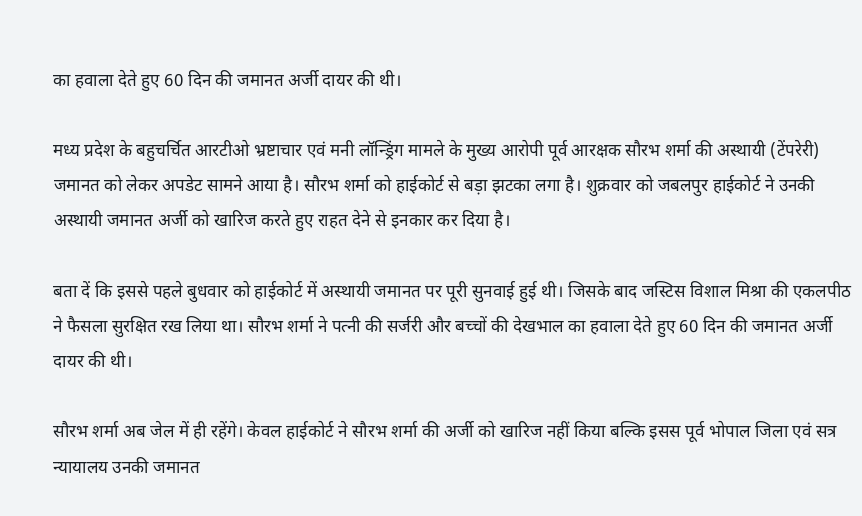का हवाला देते हुए 60 दिन की जमानत अर्जी दायर की थी।

मध्य प्रदेश के बहुचर्चित आरटीओ भ्रष्टाचार एवं मनी लॉन्ड्रिंग मामले के मुख्य आरोपी पूर्व आरक्षक सौरभ शर्मा की अस्थायी (टेंपरेरी) जमानत को लेकर अपडेट सामने आया है। सौरभ शर्मा को हाईकोर्ट से बड़ा झटका लगा है। शुक्रवार को जबलपुर हाईकोर्ट ने उनकी अस्थायी जमानत अर्जी को खारिज करते हुए राहत देने से इनकार कर दिया है।

बता दें कि इससे पहले बुधवार को हाईकोर्ट में अस्थायी जमानत पर पूरी सुनवाई हुई थी। जिसके बाद जस्टिस विशाल मिश्रा की एकलपीठ ने फैसला सुरक्षित रख लिया था। सौरभ शर्मा ने पत्नी की सर्जरी और बच्चों की देखभाल का हवाला देते हुए 60 दिन की जमानत अर्जी दायर की थी।

सौरभ शर्मा अब जेल में ही रहेंगे। केवल हाईकोर्ट ने सौरभ शर्मा की अर्जी को खारिज नहीं किया बल्कि इसस पूर्व भोपाल जिला एवं सत्र न्यायालय उनकी जमानत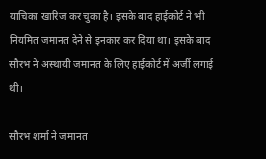याचिका खारिज कर चुका है। इसके बाद हाईकोर्ट ने भी नियमित जमानत देने से इनकार कर दिया था। इसके बाद सौरभ ने अस्थायी जमानत के लिए हाईकोर्ट में अर्जी लगाई थी।

सौरभ शर्मा ने जमानत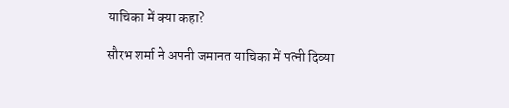याचिका में क्या कहा?

सौरभ शर्मा ने अपनी जमानत याचिका में पत्नी दिव्या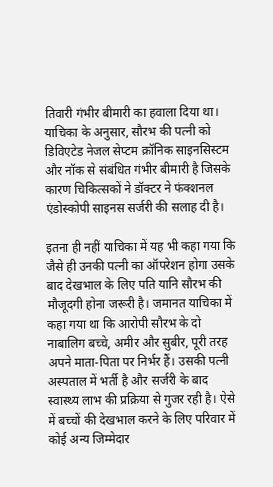तिवारी गंभीर बीमारी का हवाला दिया था। याचिका के अनुसार, सौरभ की पत्नी को डिविएटेड नेजल सेप्टम क्रॉनिक साइनसिस्टम और नॉक से संबंधित गंभीर बीमारी है जिसके कारण चिकित्सकों ने डॉक्टर ने फंक्शनल एंडोस्कोपी साइनस सर्जरी की सलाह दी है।

इतना ही नहीं याचिका में यह भी कहा गया कि जैसे ही उनकी पत्नी का ऑपरेशन होगा उसके बाद देखभाल के लिए पति यानि सौरभ की मौजूदगी होना जरूरी है। जमानत याचिका में कहा गया था कि आरोपी सौरभ के दो नाबालिग बच्चे, अमीर और सुबीर, पूरी तरह अपने माता-पिता पर निर्भर हैं। उसकी पत्नी अस्पताल में भर्ती है और सर्जरी के बाद स्वास्थ्य लाभ की प्रक्रिया से गुजर रही है। ऐसे में बच्चों की देखभाल करने के लिए परिवार में कोई अन्य जिम्मेदार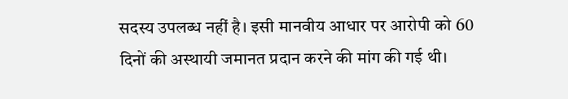सदस्य उपलब्ध नहीं है। इसी मानवीय आधार पर आरोपी को 60 दिनों की अस्थायी जमानत प्रदान करने की मांग की गई थी।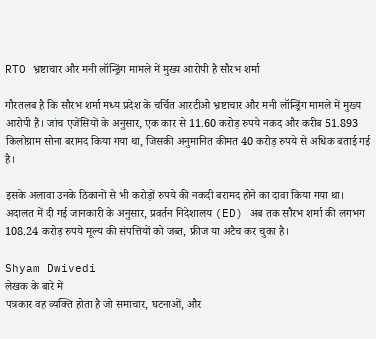RTO भ्रष्टाचार और मनी लॉन्ड्रिंग मामले में मुख्य आरोपी है सौरभ शर्मा

गौरतलब है कि सौरभ शर्मा मध्य प्रदेश के चर्चित आरटीओ भ्रष्टाचार और मनी लॉन्ड्रिंग मामले में मुख्य आरोपी हैं। जांच एजेंसियों के अनुसार, एक कार से 11.60 करोड़ रुपये नकद और करीब 51.893 किलोग्राम सोना बरामद किया गया था, जिसकी अनुमानित कीमत 40 करोड़ रुपये से अधिक बताई गई है।

इसके अलावा उनके ठिकानों से भी करोड़ों रुपये की नकदी बरामद होने का दावा किया गया था। अदालत में दी गई जानकारी के अनुसार, प्रवर्तन निदेशालय (ED) अब तक सौरभ शर्मा की लगभग 108.24 करोड़ रुपये मूल्य की संपत्तियों को जब्त, फ्रीज या अटैच कर चुका है।

Shyam Dwivedi
लेखक के बारे में
पत्रकार वह व्यक्ति होता है जो समाचार, घटनाओं, और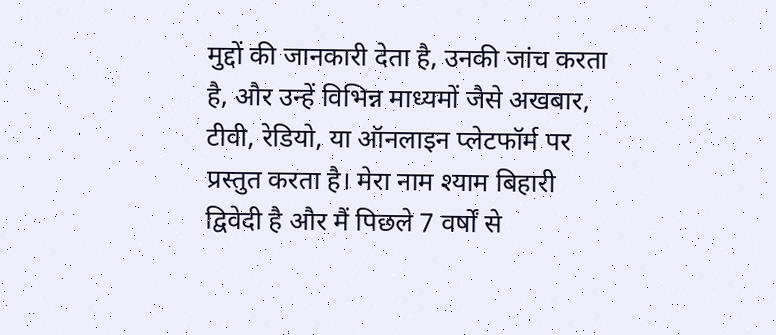मुद्दों की जानकारी देता है, उनकी जांच करता है, और उन्हें विभिन्न माध्यमों जैसे अखबार, टीवी, रेडियो, या ऑनलाइन प्लेटफॉर्म पर प्रस्तुत करता है। मेरा नाम श्याम बिहारी द्विवेदी है और मैं पिछले 7 वर्षों से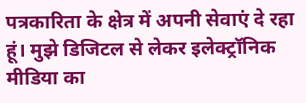पत्रकारिता के क्षेत्र में अपनी सेवाएं दे रहा हूं। मुझे डिजिटल से लेकर इलेक्ट्रॉनिक मीडिया का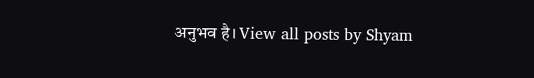अनुभव है। View all posts by Shyam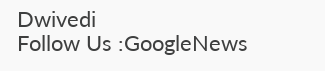Dwivedi
Follow Us :GoogleNews